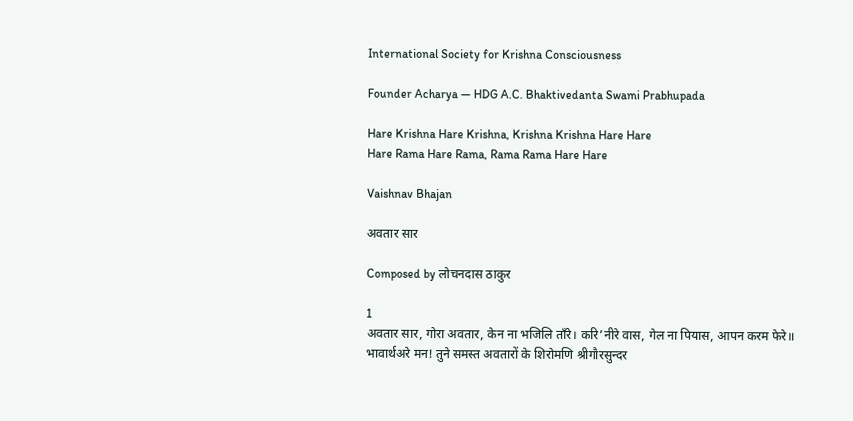International Society for Krishna Consciousness

Founder Acharya — HDG A.C. Bhaktivedanta Swami Prabhupada

Hare Krishna Hare Krishna, Krishna Krishna Hare Hare
Hare Rama Hare Rama, Rama Rama Hare Hare

Vaishnav Bhajan

अवतार सार

Composed by लोचनदास ठाकुर

1
अवतार सार, गोरा अवतार, केन ना भजिलि ताँरे। करि’नीरे वास, गेल ना पियास, आपन करम फेरे॥
भावार्थअरे मन! तुने समस्त अवतारों के शिरोमणि श्रीगौरसुन्दर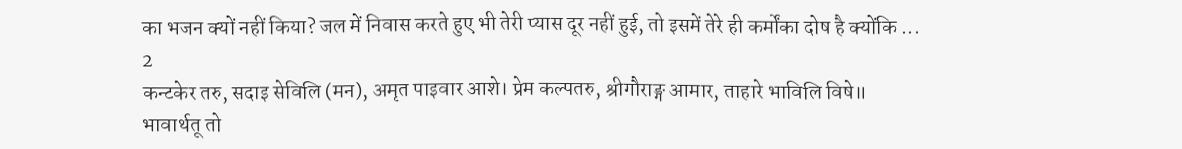का भजन क्यों नहीं किया? जल में निवास करते हुए भी तेरी प्यास दूर नहीं हुई, तो इसमें तेरे ही कर्मोंका दोष है क्योंकि ...
2
कन्टकेर तरु, सदाइ सेविलि (मन), अमृत पाइवार आशे। प्रेम कल्पतरु, श्रीगौराङ्ग आमार, ताहारे भाविलि विषे॥
भावार्थतू तो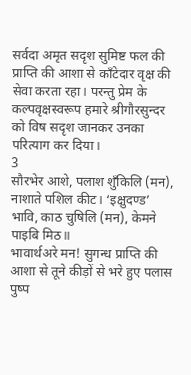सर्वदा अमृत सदृश सुमिष्ट फल की प्राप्ति की आशा से काँटेदार वृक्ष की सेवा करता रहा। परन्तु प्रेम के कल्पवृक्षस्वरूप हमारे श्रीगौरसुन्दर को विष सदृश जानकर उनका परित्याग कर दिया।
3
सौरभेर आशे, पलाश शुँकिलि (मन), नाशाते पशिल कीट। ‘इक्षुदण्ड’ भावि, काठ चुषिलि (मन), केमने पाइबि मिठ॥
भावार्थअरे मन! सुगन्ध प्राप्ति की आशा से तूने कीड़ों से भरे हुए पलास पुष्प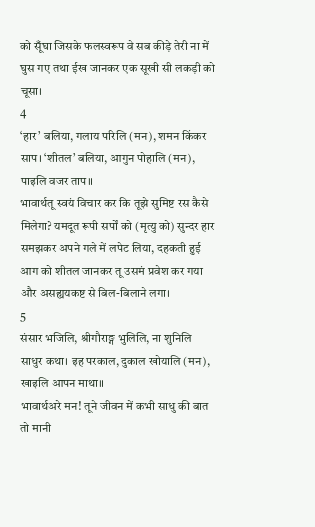को सूँघा जिसके फलस्वरूप वे सब कीड़े तेरी ना में घुस गए तथा ईख जानकर एक सूखी सी लकड़ी को चूसा।
4
‘हार’ बलिया, गलाय परिलि (मन), शमन किंकर साप। ‘शीतल’ बलिया, आगुन पोहालि (मन), पाइलि वजर ताप॥
भावार्थतू स्वयं विचार कर कि तूझे सुमिष्ट रस कैसे मिलेगा? यमदूत रूपी सर्पों को (मृत्यु को) सुन्दर हार समझकर अपने गले में लपेट लिया, दहकती हुई आग को शीतल जानकर तू उसमं प्रवेश कर गया और असह्ययकष्ट से बिल-बिलाने लगा।
5
संसार भजिलि, श्रीगौराङ्ग भुलिलि, ना शुनिलि साधुर कथा। इह परकाल, दुकाल खोयालि (मन), खाइलि आपन माथा॥
भावार्थअरे मन! तूने जीवन में कभी साधु की बात तो मानी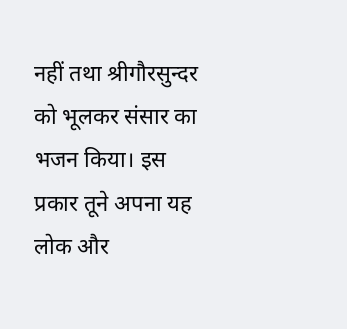नहीं तथा श्रीगौरसुन्दर को भूलकर संसार का भजन किया। इस प्रकार तूने अपना यह लोक और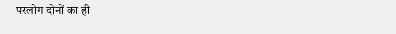परलोग दोनों का ही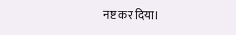नष्ट कर दिया।